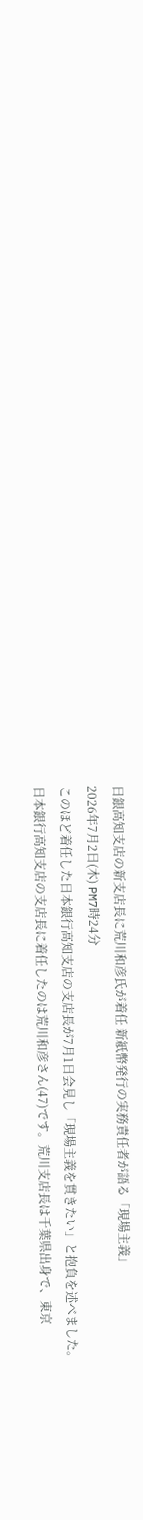日銀高知支店の新支店長に荒川和彦氏が着任 新紙幣発行の実務責任者が語る「現場主義」
2026年7月2日(木) PM7時24分
このほど着任した日本銀行高知支店の支店長が7月1日会見し「現場主義を貫きたい」と抱負を述べました。
日本銀行高知支店の支店長に着任したのは荒川和彦さん(47)です。荒川支店長は千葉県出身で、東京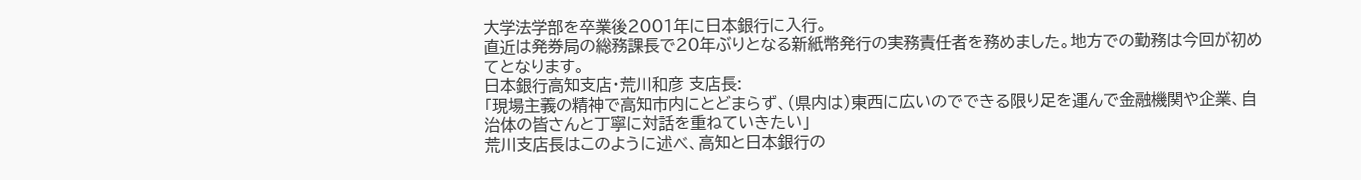大学法学部を卒業後2001年に日本銀行に入行。
直近は発券局の総務課長で20年ぶりとなる新紙幣発行の実務責任者を務めました。地方での勤務は今回が初めてとなります。
日本銀行高知支店・荒川和彦 支店長:
「現場主義の精神で高知市内にとどまらず、(県内は)東西に広いのでできる限り足を運んで金融機関や企業、自治体の皆さんと丁寧に対話を重ねていきたい」
荒川支店長はこのように述べ、高知と日本銀行の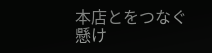本店とをつなぐ懸け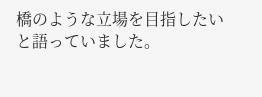橋のような立場を目指したいと語っていました。